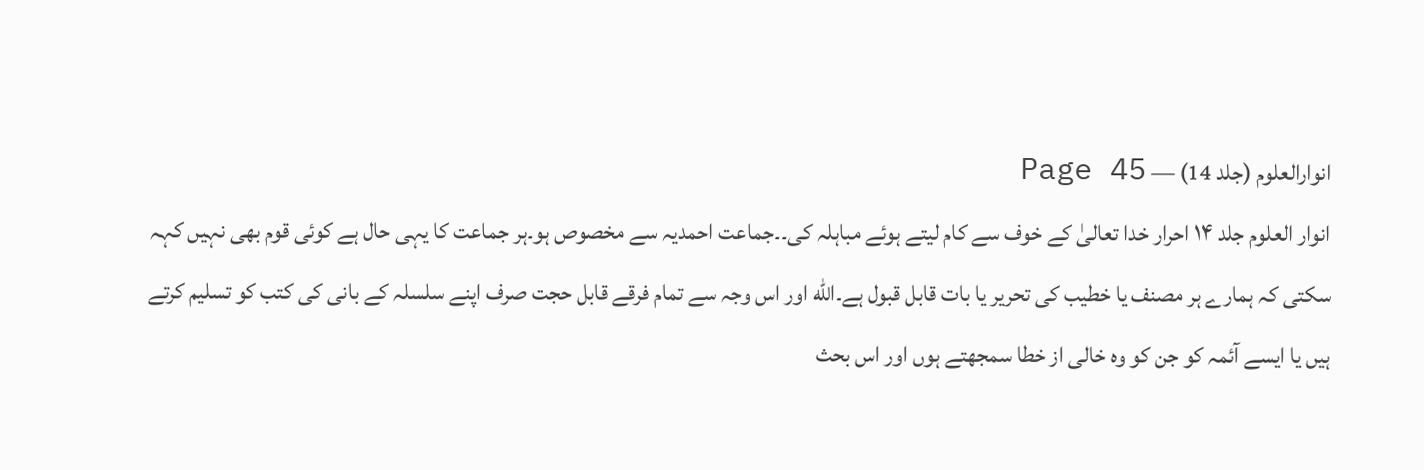انوارالعلوم (جلد 14) — Page 45
انوار العلوم جلد ۱۴ احرار خدا تعالیٰ کے خوف سے کام لیتے ہوئے مباہلہ کی۔۔جماعت احمدیہ سے مخصوص ہو۔ہر جماعت کا یہی حال ہے کوئی قوم بھی نہیں کہہ سکتی کہ ہمارے ہر مصنف یا خطیب کی تحریر یا بات قابل قبول ہے۔الله اور اس وجہ سے تمام فرقے قابل حجت صرف اپنے سلسلہ کے بانی کی کتب کو تسلیم کرتے ہیں یا ایسے آئمہ کو جن کو وہ خالی از خطا سمجھتے ہوں اور اس بحث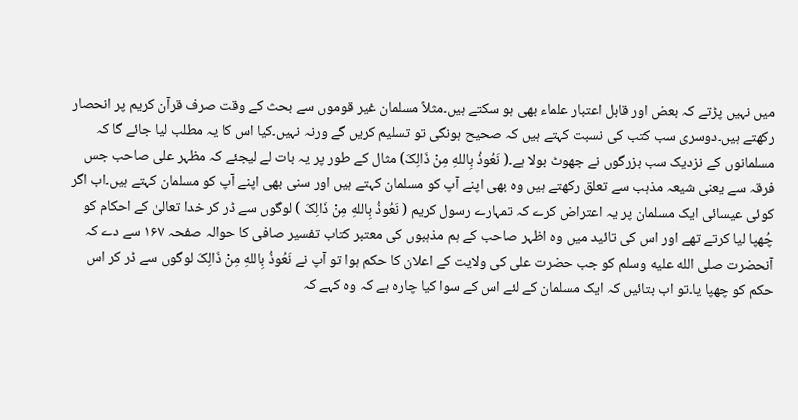میں نہیں پڑتے کہ بعض اور قابل اعتبار علماء بھی ہو سکتے ہیں۔مثلاً مسلمان غیر قوموں سے بحث کے وقت صرف قرآن کریم پر انحصار رکھتے ہیں۔دوسری سب کتب کی نسبت کہتے ہیں کہ صحیح ہونگی تو تسلیم کریں گے ورنہ نہیں۔کیا اس کا یہ مطلب لیا جائے گا کہ مسلمانوں کے نزدیک سب بزرگوں نے جھوٹ بولا ہے۔( نَعُوذُ بِاللهِ مِنْ ذَالِکَ) مثال کے طور پر یہ بات لے لیجئے کہ مظہر علی صاحب جس فرقہ سے یعنی شیعہ مذہب سے تعلق رکھتے ہیں وہ بھی اپنے آپ کو مسلمان کہتے ہیں اور سنی بھی اپنے آپ کو مسلمان کہتے ہیں۔اب اگر کوئی عیسائی ایک مسلمان پر یہ اعتراض کرے کہ تمہارے رسول کریم ( نَعُوذُ بِاللهِ مِنْ ذَالِکَ ) لوگوں سے ڈر کر خدا تعالیٰ کے احکام کو چُھپا لیا کرتے تھے اور اس کی تائید میں وہ اظہر صاحب کے ہم مذہبوں کی معتبر کتاب تفسیر صافی کا حوالہ صفحہ ۱۶۷ سے دے کہ آنحضرت صلى الله عليه وسلم کو جب حضرت علی کی ولایت کے اعلان کا حکم ہوا تو آپ نے نَعُوذُ بِاللهِ مِنْ ذَالِکَ لوگوں سے ڈر کر اس حکم کو چھپا یا۔تو اب بتائیں کہ ایک مسلمان کے لئے اس کے سوا کیا چارہ ہے کہ وہ کہے کہ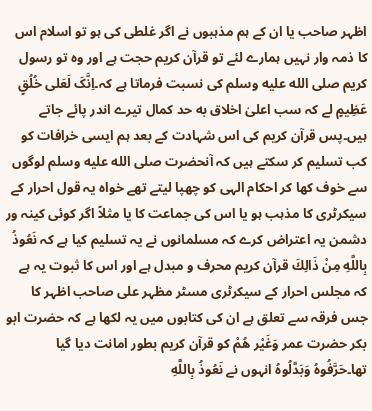اظہر صاحب یا ان کے ہم مذہبوں نے اگر غلطی کی ہو تو اسلام اس کا ذمہ وار نہیں ہمارے لئے تو قرآن کریم حجت ہے اور وہ تو رسول کریم صلى الله عليه وسلم کی نسبت فرماتا ہے کہ۔اِنَّکَ لَعَلى خُلُقٍ عَظِيمٍ لے کہ سب اعلیٰ اخلاق به حد کمال تیرے اندر پائے جاتے ہیں۔پس قرآن کریم کی اس شہادت کے بعد ہم ایسی خرافات کو کب تسلیم کر سکتے ہیں کہ آنحضرت صلى الله عليه وسلم لوگوں سے خوف کھا کر احکام الہی کو چھپا لیتے تھے خواہ یہ قول احرار کے سیکرٹری کا مذہب ہو یا اس کی جماعت کا یا مثلاً اگر کوئی کینہ ور دشمن یہ اعتراض کرے کہ مسلمانوں نے یہ تسلیم کیا ہے کہ نَعُوذُ بِاللَّهِ مِنْ ذَالِكَ قرآن کریم محرف و مبدل ہے اور اس کا ثبوت یہ ہے کہ مجلس احرار کے سیکرٹری مسٹر مظہر علی صاحب اظہر کا جس فرقہ سے تعلق ہے ان کی کتابوں میں یہ لکھا ہے کہ حضرت ابو بکر حضرت عمر وَغَيْر هُمْ کو قرآن کریم بطور امانت دیا گیا تھا۔حَرَّفُوهُ وَبَدَّلُوهُ انہوں نے نَعُوذُ بِاللَّهِ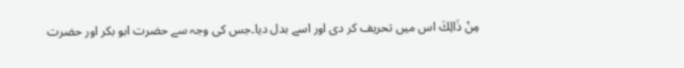مِنْ ذَالِكَ اس میں تحریف کر دی اور اسے بدل دیا۔جس کی وجہ سے حضرت ابو بکر اور حضرت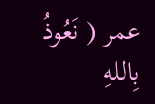عمر ( نَعُوذُ بِاللهِ